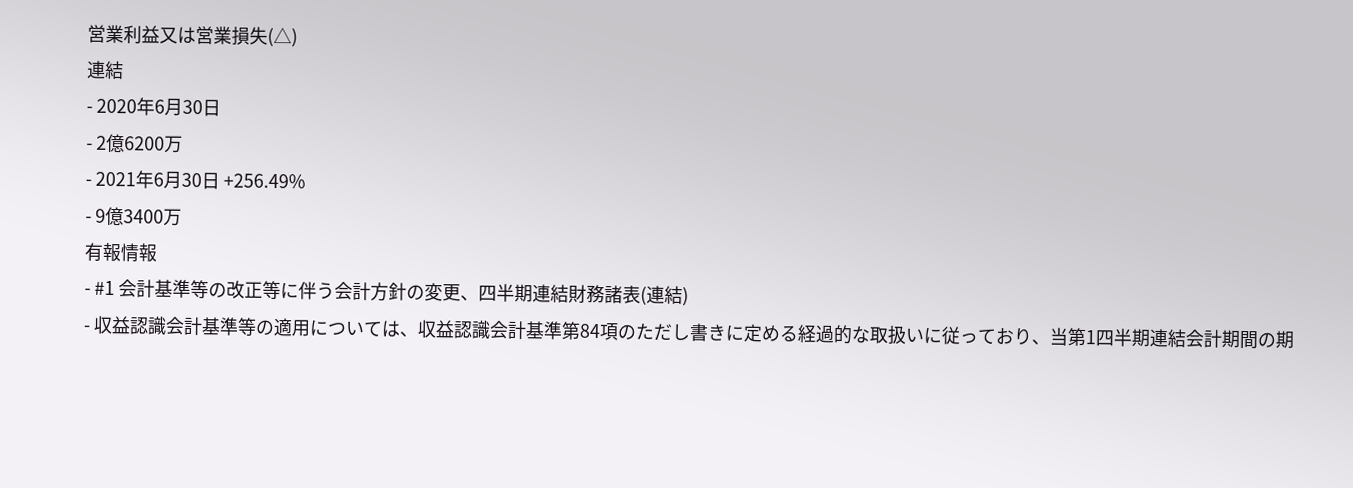営業利益又は営業損失(△)
連結
- 2020年6月30日
- 2億6200万
- 2021年6月30日 +256.49%
- 9億3400万
有報情報
- #1 会計基準等の改正等に伴う会計方針の変更、四半期連結財務諸表(連結)
- 収益認識会計基準等の適用については、収益認識会計基準第84項のただし書きに定める経過的な取扱いに従っており、当第1四半期連結会計期間の期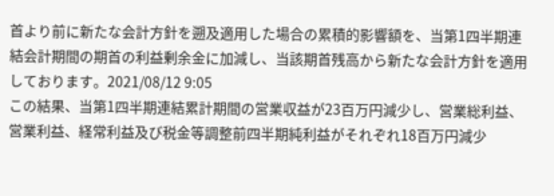首より前に新たな会計方針を遡及適用した場合の累積的影響額を、当第1四半期連結会計期間の期首の利益剰余金に加減し、当該期首残高から新たな会計方針を適用しております。2021/08/12 9:05
この結果、当第1四半期連結累計期間の営業収益が23百万円減少し、営業総利益、営業利益、経常利益及び税金等調整前四半期純利益がそれぞれ18百万円減少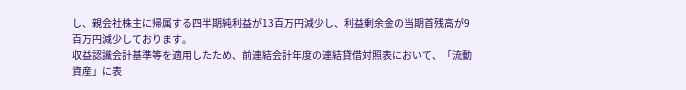し、親会社株主に帰属する四半期純利益が13百万円減少し、利益剰余金の当期首残高が9百万円減少しております。
収益認識会計基準等を適用したため、前連結会計年度の連結貸借対照表において、「流動資産」に表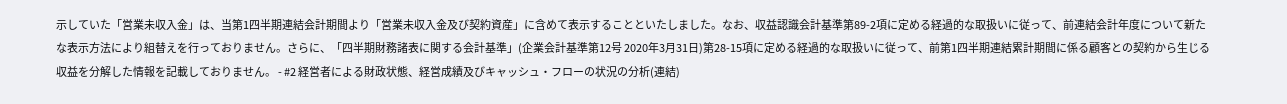示していた「営業未収入金」は、当第1四半期連結会計期間より「営業未収入金及び契約資産」に含めて表示することといたしました。なお、収益認識会計基準第89-2項に定める経過的な取扱いに従って、前連結会計年度について新たな表示方法により組替えを行っておりません。さらに、「四半期財務諸表に関する会計基準」(企業会計基準第12号 2020年3月31日)第28-15項に定める経過的な取扱いに従って、前第1四半期連結累計期間に係る顧客との契約から生じる収益を分解した情報を記載しておりません。 - #2 経営者による財政状態、経営成績及びキャッシュ・フローの状況の分析(連結)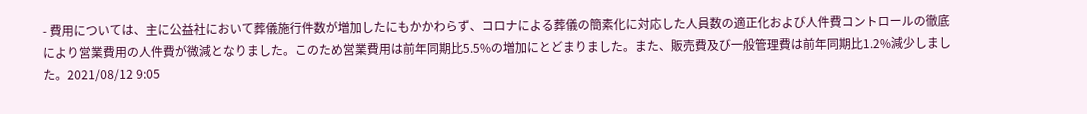- 費用については、主に公益社において葬儀施行件数が増加したにもかかわらず、コロナによる葬儀の簡素化に対応した人員数の適正化および人件費コントロールの徹底により営業費用の人件費が微減となりました。このため営業費用は前年同期比5.5%の増加にとどまりました。また、販売費及び一般管理費は前年同期比1.2%減少しました。2021/08/12 9:05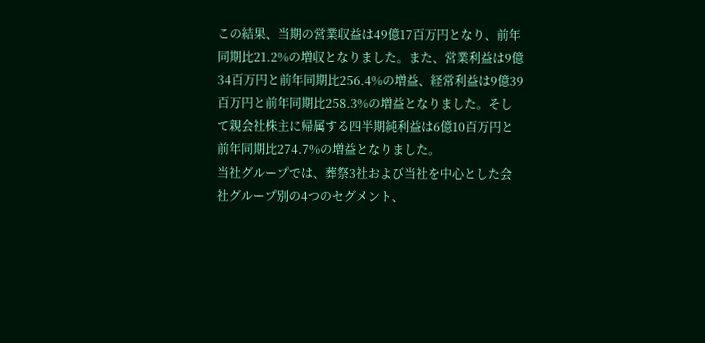この結果、当期の営業収益は49億17百万円となり、前年同期比21.2%の増収となりました。また、営業利益は9億34百万円と前年同期比256.4%の増益、経常利益は9億39百万円と前年同期比258.3%の増益となりました。そして親会社株主に帰属する四半期純利益は6億10百万円と前年同期比274.7%の増益となりました。
当社グループでは、葬祭3社および当社を中心とした会社グループ別の4つのセグメント、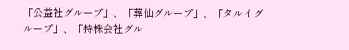「公益社グループ」、「葬仙グループ」、「タルイグループ」、「持株会社グル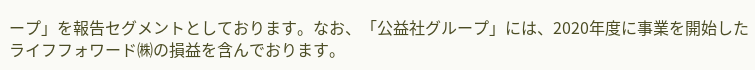ープ」を報告セグメントとしております。なお、「公益社グループ」には、2020年度に事業を開始したライフフォワード㈱の損益を含んでおります。